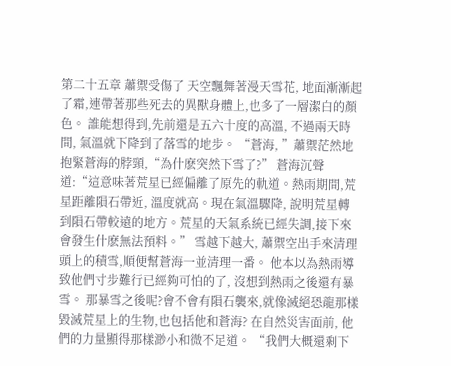第二十五章 蕭禦受傷了 天空飄舞著漫天雪花, 地面漸漸起了霜,連帶著那些死去的異獸身體上,也多了一層潔白的顏色。 誰能想得到,先前還是五六十度的高溫, 不過兩天時間, 氣溫就下降到了落雪的地步。 “蒼海, ”蕭禦茫然地抱緊蒼海的脖頸,“為什麽突然下雪了?” 蒼海沉聲道:“這意味著荒星已經偏離了原先的軌道。熱雨期間,荒星距離隕石帶近, 溫度就高。現在氣溫驟降, 說明荒星轉到隕石帶較遠的地方。荒星的天氣系統已經失調,接下來會發生什麽無法預料。” 雪越下越大, 蕭禦空出手來清理頭上的積雪,順便幫蒼海一並清理一番。 他本以為熱雨導致他們寸步難行已經夠可怕的了, 沒想到熱雨之後還有暴雪。 那暴雪之後呢?會不會有隕石襲來,就像滅絕恐龍那樣毀滅荒星上的生物,也包括他和蒼海? 在自然災害面前, 他們的力量顯得那樣渺小和微不足道。 “我們大概還剩下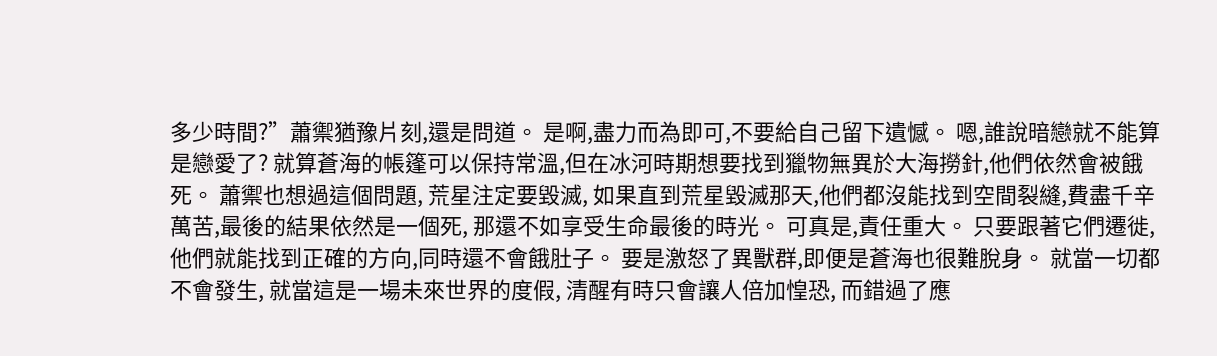多少時間?”蕭禦猶豫片刻,還是問道。 是啊,盡力而為即可,不要給自己留下遺憾。 嗯,誰說暗戀就不能算是戀愛了? 就算蒼海的帳篷可以保持常溫,但在冰河時期想要找到獵物無異於大海撈針,他們依然會被餓死。 蕭禦也想過這個問題, 荒星注定要毀滅, 如果直到荒星毀滅那天,他們都沒能找到空間裂縫,費盡千辛萬苦,最後的結果依然是一個死, 那還不如享受生命最後的時光。 可真是,責任重大。 只要跟著它們遷徙,他們就能找到正確的方向,同時還不會餓肚子。 要是激怒了異獸群,即便是蒼海也很難脫身。 就當一切都不會發生, 就當這是一場未來世界的度假, 清醒有時只會讓人倍加惶恐, 而錯過了應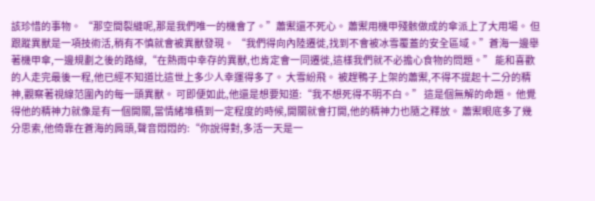該珍惜的事物。 “那空間裂縫呢,那是我們唯一的機會了。”蕭禦還不死心。 蕭禦用機甲殘骸做成的傘派上了大用場。 但跟蹤異獸是一項技術活,稍有不慎就會被異獸發現。 “我們得向內陸遷徙,找到不會被冰雪覆蓋的安全區域。”蒼海一邊舉著機甲傘,一邊規劃之後的路線,“在熱雨中幸存的異獸,也肯定會一同遷徙,這樣我們就不必擔心食物的問題。” 能和喜歡的人走完最後一程,他已經不知道比這世上多少人幸運得多了。 大雪紛飛。 被趕鴨子上架的蕭禦,不得不提起十二分的精神,觀察著視線范圍內的每一頭異獸。 可即便如此,他還是想要知道:“我不想死得不明不白。” 這是個無解的命題。 他覺得他的精神力就像是有一個開關,當情緒堆積到一定程度的時候,開關就會打開,他的精神力也隨之釋放。 蕭禦眼底多了幾分思索,他倚靠在蒼海的肩頭,聲音悶悶的:“你說得對,多活一天是一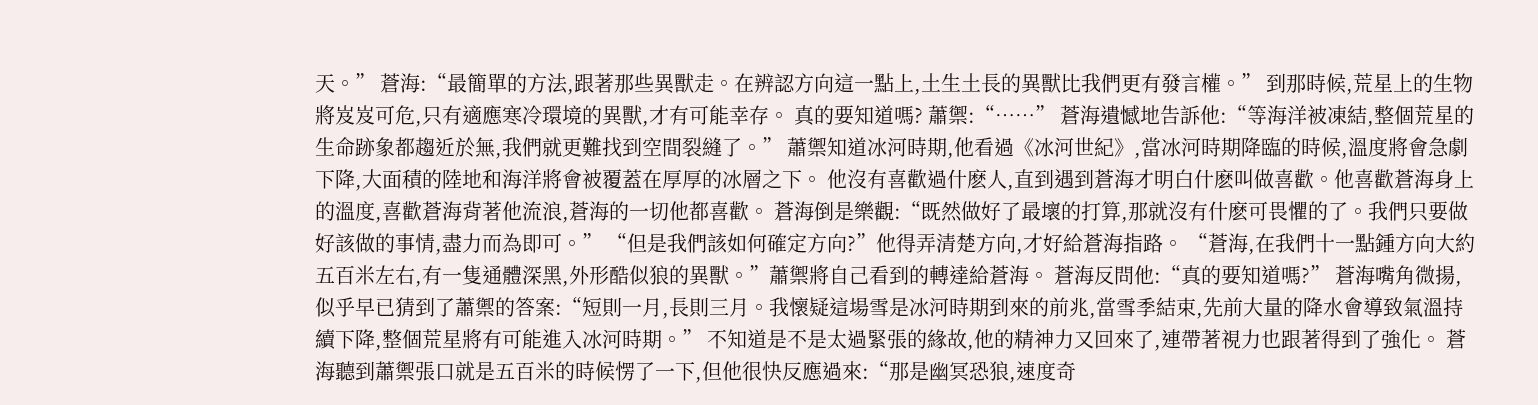天。” 蒼海:“最簡單的方法,跟著那些異獸走。在辨認方向這一點上,土生土長的異獸比我們更有發言權。” 到那時候,荒星上的生物將岌岌可危,只有適應寒冷環境的異獸,才有可能幸存。 真的要知道嗎? 蕭禦:“……” 蒼海遺憾地告訴他:“等海洋被凍結,整個荒星的生命跡象都趨近於無,我們就更難找到空間裂縫了。” 蕭禦知道冰河時期,他看過《冰河世紀》,當冰河時期降臨的時候,溫度將會急劇下降,大面積的陸地和海洋將會被覆蓋在厚厚的冰層之下。 他沒有喜歡過什麽人,直到遇到蒼海才明白什麽叫做喜歡。他喜歡蒼海身上的溫度,喜歡蒼海背著他流浪,蒼海的一切他都喜歡。 蒼海倒是樂觀:“既然做好了最壞的打算,那就沒有什麽可畏懼的了。我們只要做好該做的事情,盡力而為即可。” “但是我們該如何確定方向?”他得弄清楚方向,才好給蒼海指路。 “蒼海,在我們十一點鍾方向大約五百米左右,有一隻通體深黑,外形酷似狼的異獸。”蕭禦將自己看到的轉達給蒼海。 蒼海反問他:“真的要知道嗎?” 蒼海嘴角微揚,似乎早已猜到了蕭禦的答案:“短則一月,長則三月。我懷疑這場雪是冰河時期到來的前兆,當雪季結束,先前大量的降水會導致氣溫持續下降,整個荒星將有可能進入冰河時期。” 不知道是不是太過緊張的緣故,他的精神力又回來了,連帶著視力也跟著得到了強化。 蒼海聽到蕭禦張口就是五百米的時候愣了一下,但他很快反應過來:“那是幽冥恐狼,速度奇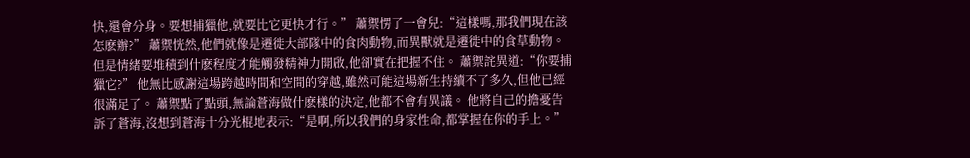快,還會分身。要想捕獵他,就要比它更快才行。” 蕭禦愣了一會兒:“這樣嗎,那我們現在該怎麽辦?” 蕭禦恍然,他們就像是遷徙大部隊中的食肉動物,而異獸就是遷徙中的食草動物。 但是情緒要堆積到什麽程度才能觸發精神力開啟,他卻實在把握不住。 蕭禦詫異道:“你要捕獵它?” 他無比感謝這場跨越時間和空間的穿越,雖然可能這場新生持續不了多久,但他已經很滿足了。 蕭禦點了點頭,無論蒼海做什麽樣的決定,他都不會有異議。 他將自己的擔憂告訴了蒼海,沒想到蒼海十分光棍地表示:“是啊,所以我們的身家性命,都掌握在你的手上。”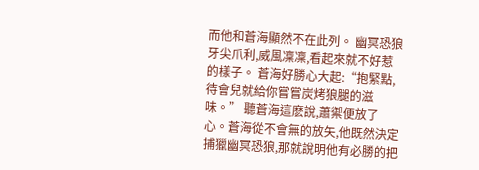而他和蒼海顯然不在此列。 幽冥恐狼牙尖爪利,威風凜凜,看起來就不好惹的樣子。 蒼海好勝心大起:“抱緊點,待會兒就給你嘗嘗炭烤狼腿的滋味。” 聽蒼海這麽說,蕭禦便放了心。蒼海從不會無的放矢,他既然決定捕獵幽冥恐狼,那就說明他有必勝的把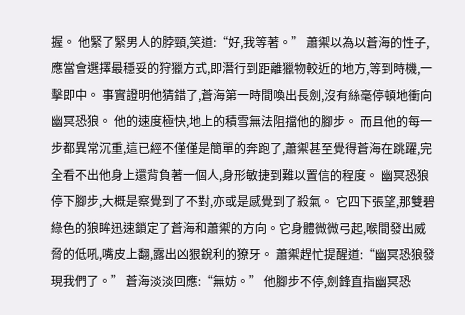握。 他緊了緊男人的脖頸,笑道:“好,我等著。” 蕭禦以為以蒼海的性子,應當會選擇最穩妥的狩獵方式,即潛行到距離獵物較近的地方,等到時機,一擊即中。 事實證明他猜錯了,蒼海第一時間喚出長劍,沒有絲毫停頓地衝向幽冥恐狼。 他的速度極快,地上的積雪無法阻擋他的腳步。 而且他的每一步都異常沉重,這已經不僅僅是簡單的奔跑了,蕭禦甚至覺得蒼海在跳躍,完全看不出他身上還背負著一個人,身形敏捷到難以置信的程度。 幽冥恐狼停下腳步,大概是察覺到了不對,亦或是感覺到了殺氣。 它四下張望,那雙碧綠色的狼眸迅速鎖定了蒼海和蕭禦的方向。它身體微微弓起,喉間發出威脅的低吼,嘴皮上翻,露出凶狠銳利的獠牙。 蕭禦趕忙提醒道:“幽冥恐狼發現我們了。” 蒼海淡淡回應:“無妨。” 他腳步不停,劍鋒直指幽冥恐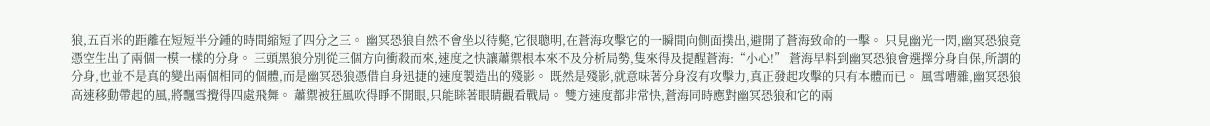狼,五百米的距離在短短半分鍾的時間縮短了四分之三。 幽冥恐狼自然不會坐以待斃,它很聰明,在蒼海攻擊它的一瞬間向側面撲出,避開了蒼海致命的一擊。 只見幽光一閃,幽冥恐狼竟憑空生出了兩個一模一樣的分身。 三頭黑狼分別從三個方向衝殺而來,速度之快讓蕭禦根本來不及分析局勢,隻來得及提醒蒼海:“小心!” 蒼海早料到幽冥恐狼會選擇分身自保,所謂的分身,也並不是真的變出兩個相同的個體,而是幽冥恐狼憑借自身迅捷的速度製造出的殘影。 既然是殘影,就意味著分身沒有攻擊力,真正發起攻擊的只有本體而已。 風雪嘈雜,幽冥恐狼高速移動帶起的風,將飄雪攪得四處飛舞。 蕭禦被狂風吹得睜不開眼,只能眯著眼睛觀看戰局。 雙方速度都非常快,蒼海同時應對幽冥恐狼和它的兩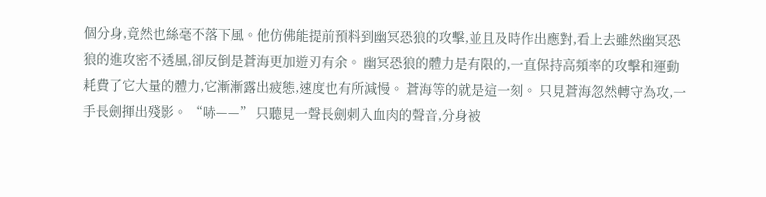個分身,竟然也絲毫不落下風。他仿佛能提前預料到幽冥恐狼的攻擊,並且及時作出應對,看上去雖然幽冥恐狼的進攻密不透風,卻反倒是蒼海更加遊刃有余。 幽冥恐狼的體力是有限的,一直保持高頻率的攻擊和運動耗費了它大量的體力,它漸漸露出疲態,速度也有所減慢。 蒼海等的就是這一刻。 只見蒼海忽然轉守為攻,一手長劍揮出殘影。 “哧——” 只聽見一聲長劍刺入血肉的聲音,分身被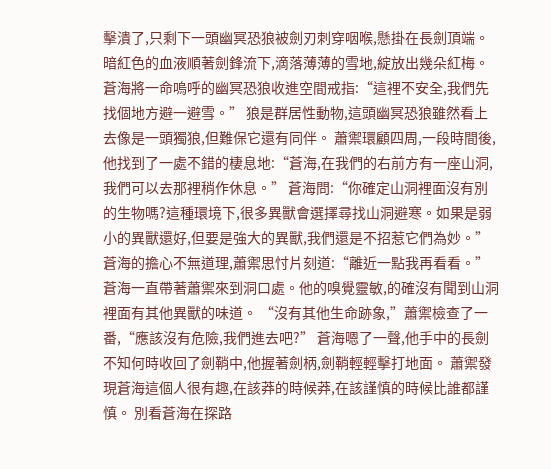擊潰了,只剩下一頭幽冥恐狼被劍刃刺穿咽喉,懸掛在長劍頂端。 暗紅色的血液順著劍鋒流下,滴落薄薄的雪地,綻放出幾朵紅梅。 蒼海將一命嗚呼的幽冥恐狼收進空間戒指:“這裡不安全,我們先找個地方避一避雪。” 狼是群居性動物,這頭幽冥恐狼雖然看上去像是一頭獨狼,但難保它還有同伴。 蕭禦環顧四周,一段時間後,他找到了一處不錯的棲息地:“蒼海,在我們的右前方有一座山洞,我們可以去那裡稍作休息。” 蒼海問:“你確定山洞裡面沒有別的生物嗎?這種環境下,很多異獸會選擇尋找山洞避寒。如果是弱小的異獸還好,但要是強大的異獸,我們還是不招惹它們為妙。” 蒼海的擔心不無道理,蕭禦思忖片刻道:“離近一點我再看看。” 蒼海一直帶著蕭禦來到洞口處。他的嗅覺靈敏,的確沒有聞到山洞裡面有其他異獸的味道。 “沒有其他生命跡象,”蕭禦檢查了一番,“應該沒有危險,我們進去吧?” 蒼海嗯了一聲,他手中的長劍不知何時收回了劍鞘中,他握著劍柄,劍鞘輕輕擊打地面。 蕭禦發現蒼海這個人很有趣,在該莽的時候莽,在該謹慎的時候比誰都謹慎。 別看蒼海在探路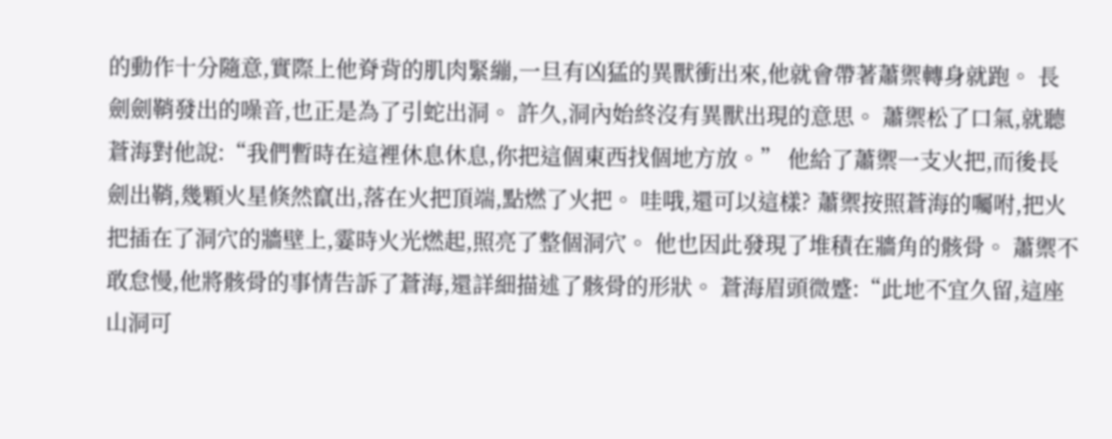的動作十分隨意,實際上他脊背的肌肉緊繃,一旦有凶猛的異獸衝出來,他就會帶著蕭禦轉身就跑。 長劍劍鞘發出的噪音,也正是為了引蛇出洞。 許久,洞內始終沒有異獸出現的意思。 蕭禦松了口氣,就聽蒼海對他說:“我們暫時在這裡休息休息,你把這個東西找個地方放。” 他給了蕭禦一支火把,而後長劍出鞘,幾顆火星倏然竄出,落在火把頂端,點燃了火把。 哇哦,還可以這樣? 蕭禦按照蒼海的囑咐,把火把插在了洞穴的牆壁上,霎時火光燃起,照亮了整個洞穴。 他也因此發現了堆積在牆角的骸骨。 蕭禦不敢怠慢,他將骸骨的事情告訴了蒼海,還詳細描述了骸骨的形狀。 蒼海眉頭微蹙:“此地不宜久留,這座山洞可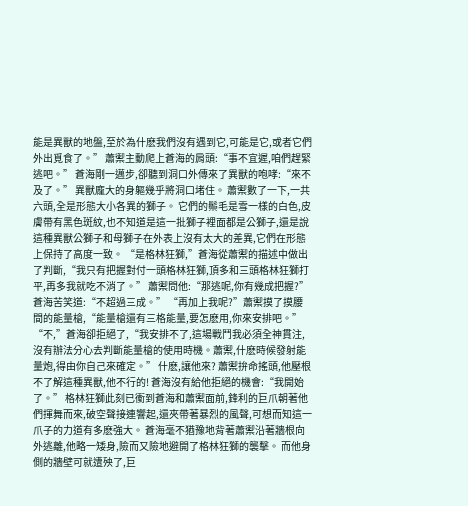能是異獸的地盤,至於為什麽我們沒有遇到它,可能是它,或者它們外出覓食了。” 蕭禦主動爬上蒼海的肩頭:“事不宜遲,咱們趕緊逃吧。” 蒼海剛一邁步,卻聽到洞口外傳來了異獸的咆哮:“來不及了。” 異獸龐大的身軀幾乎將洞口堵住。 蕭禦數了一下,一共六頭,全是形態大小各異的獅子。 它們的鬃毛是雪一樣的白色,皮膚帶有黑色斑紋,也不知道是這一批獅子裡面都是公獅子,還是說這種異獸公獅子和母獅子在外表上沒有太大的差異,它們在形態上保持了高度一致。 “是格林狂獅,”蒼海從蕭禦的描述中做出了判斷,“我只有把握對付一頭格林狂獅,頂多和三頭格林狂獅打平,再多我就吃不消了。” 蕭禦問他:“那逃呢,你有幾成把握?” 蒼海苦笑道:“不超過三成。” “再加上我呢?”蕭禦摸了摸腰間的能量槍,“能量槍還有三格能量,要怎麽用,你來安排吧。” “不,”蒼海卻拒絕了,“我安排不了,這場戰鬥我必須全神貫注,沒有辦法分心去判斷能量槍的使用時機。蕭禦,什麽時候發射能量炮,得由你自己來確定。” 什麽,讓他來? 蕭禦拚命搖頭,他壓根不了解這種異獸,他不行的! 蒼海沒有給他拒絕的機會:“我開始了。” 格林狂獅此刻已衝到蒼海和蕭禦面前,鋒利的巨爪朝著他們揮舞而來,破空聲接連響起,還夾帶著暴烈的風聲,可想而知這一爪子的力道有多麽強大。 蒼海毫不猶豫地背著蕭禦沿著牆根向外逃離,他略一矮身,險而又險地避開了格林狂獅的襲擊。 而他身側的牆壁可就遭殃了,巨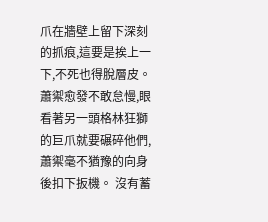爪在牆壁上留下深刻的抓痕,這要是挨上一下,不死也得脫層皮。 蕭禦愈發不敢怠慢,眼看著另一頭格林狂獅的巨爪就要碾碎他們,蕭禦毫不猶豫的向身後扣下扳機。 沒有蓄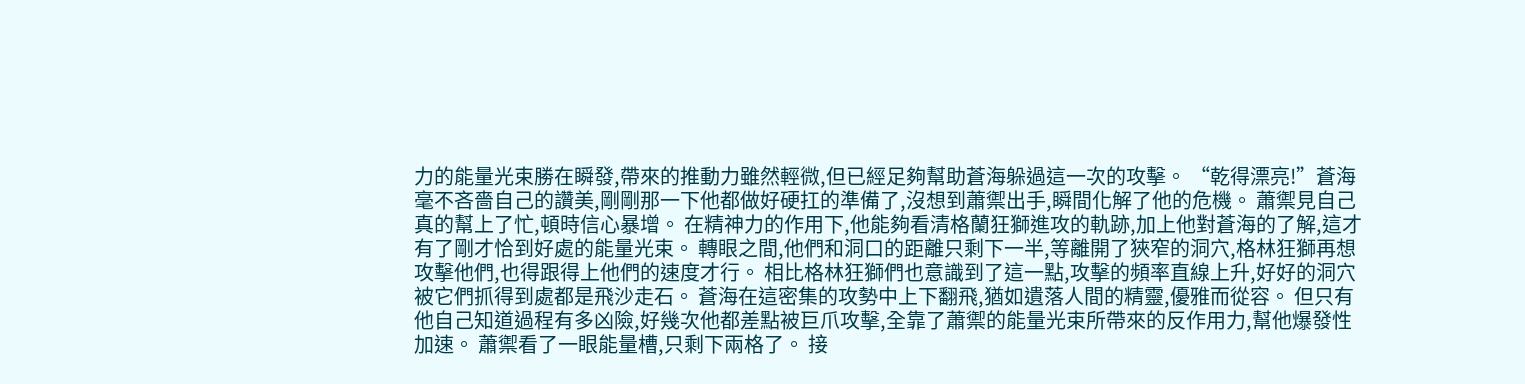力的能量光束勝在瞬發,帶來的推動力雖然輕微,但已經足夠幫助蒼海躲過這一次的攻擊。 “乾得漂亮!”蒼海毫不吝嗇自己的讚美,剛剛那一下他都做好硬扛的準備了,沒想到蕭禦出手,瞬間化解了他的危機。 蕭禦見自己真的幫上了忙,頓時信心暴增。 在精神力的作用下,他能夠看清格蘭狂獅進攻的軌跡,加上他對蒼海的了解,這才有了剛才恰到好處的能量光束。 轉眼之間,他們和洞口的距離只剩下一半,等離開了狹窄的洞穴,格林狂獅再想攻擊他們,也得跟得上他們的速度才行。 相比格林狂獅們也意識到了這一點,攻擊的頻率直線上升,好好的洞穴被它們抓得到處都是飛沙走石。 蒼海在這密集的攻勢中上下翻飛,猶如遺落人間的精靈,優雅而從容。 但只有他自己知道過程有多凶險,好幾次他都差點被巨爪攻擊,全靠了蕭禦的能量光束所帶來的反作用力,幫他爆發性加速。 蕭禦看了一眼能量槽,只剩下兩格了。 接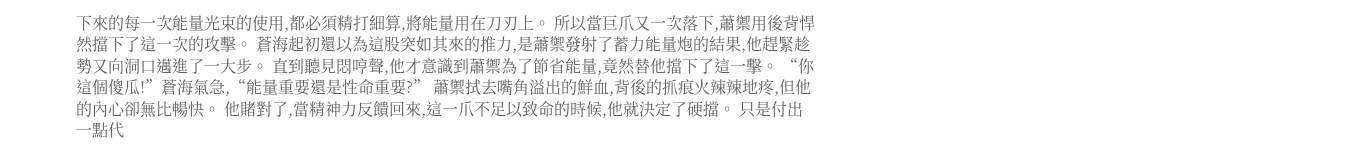下來的每一次能量光束的使用,都必須精打細算,將能量用在刀刃上。 所以當巨爪又一次落下,蕭禦用後背悍然擋下了這一次的攻擊。 蒼海起初還以為這股突如其來的推力,是蕭禦發射了蓄力能量炮的結果,他趕緊趁勢又向洞口邁進了一大步。 直到聽見悶哼聲,他才意識到蕭禦為了節省能量,竟然替他擋下了這一擊。 “你這個傻瓜!”蒼海氣急,“能量重要還是性命重要?” 蕭禦拭去嘴角溢出的鮮血,背後的抓痕火辣辣地疼,但他的內心卻無比暢快。 他賭對了,當精神力反饋回來,這一爪不足以致命的時候,他就決定了硬擋。 只是付出一點代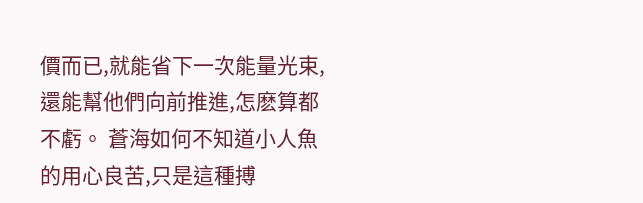價而已,就能省下一次能量光束,還能幫他們向前推進,怎麽算都不虧。 蒼海如何不知道小人魚的用心良苦,只是這種搏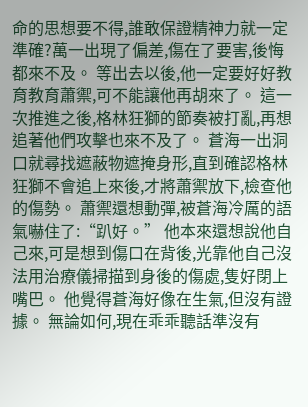命的思想要不得,誰敢保證精神力就一定準確?萬一出現了偏差,傷在了要害,後悔都來不及。 等出去以後,他一定要好好教育教育蕭禦,可不能讓他再胡來了。 這一次推進之後,格林狂獅的節奏被打亂,再想追著他們攻擊也來不及了。 蒼海一出洞口就尋找遮蔽物遮掩身形,直到確認格林狂獅不會追上來後,才將蕭禦放下,檢查他的傷勢。 蕭禦還想動彈,被蒼海冷厲的語氣嚇住了:“趴好。” 他本來還想說他自己來,可是想到傷口在背後,光靠他自己沒法用治療儀掃描到身後的傷處,隻好閉上嘴巴。 他覺得蒼海好像在生氣,但沒有證據。 無論如何,現在乖乖聽話準沒有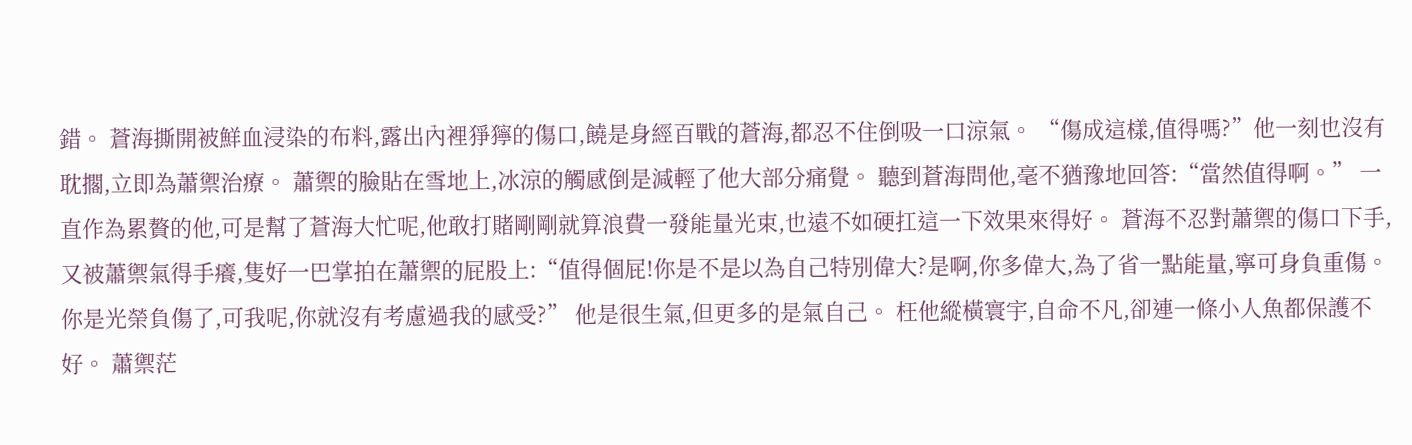錯。 蒼海撕開被鮮血浸染的布料,露出內裡猙獰的傷口,饒是身經百戰的蒼海,都忍不住倒吸一口涼氣。 “傷成這樣,值得嗎?”他一刻也沒有耽擱,立即為蕭禦治療。 蕭禦的臉貼在雪地上,冰涼的觸感倒是減輕了他大部分痛覺。 聽到蒼海問他,毫不猶豫地回答:“當然值得啊。” 一直作為累贅的他,可是幫了蒼海大忙呢,他敢打賭剛剛就算浪費一發能量光束,也遠不如硬扛這一下效果來得好。 蒼海不忍對蕭禦的傷口下手,又被蕭禦氣得手癢,隻好一巴掌拍在蕭禦的屁股上:“值得個屁!你是不是以為自己特別偉大?是啊,你多偉大,為了省一點能量,寧可身負重傷。你是光榮負傷了,可我呢,你就沒有考慮過我的感受?” 他是很生氣,但更多的是氣自己。 枉他縱橫寰宇,自命不凡,卻連一條小人魚都保護不好。 蕭禦茫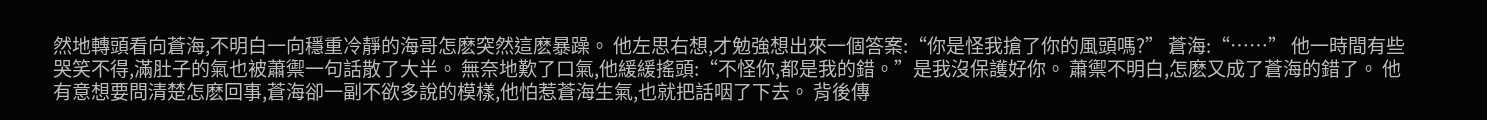然地轉頭看向蒼海,不明白一向穩重冷靜的海哥怎麽突然這麽暴躁。 他左思右想,才勉強想出來一個答案:“你是怪我搶了你的風頭嗎?” 蒼海:“……” 他一時間有些哭笑不得,滿肚子的氣也被蕭禦一句話散了大半。 無奈地歎了口氣,他緩緩搖頭:“不怪你,都是我的錯。”是我沒保護好你。 蕭禦不明白,怎麽又成了蒼海的錯了。 他有意想要問清楚怎麽回事,蒼海卻一副不欲多說的模樣,他怕惹蒼海生氣,也就把話咽了下去。 背後傳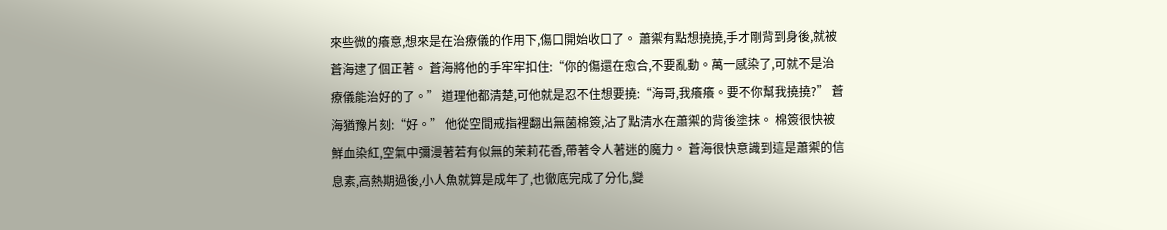來些微的癢意,想來是在治療儀的作用下,傷口開始收口了。 蕭禦有點想撓撓,手才剛背到身後,就被蒼海逮了個正著。 蒼海將他的手牢牢扣住:“你的傷還在愈合,不要亂動。萬一感染了,可就不是治療儀能治好的了。” 道理他都清楚,可他就是忍不住想要撓:“海哥,我癢癢。要不你幫我撓撓?” 蒼海猶豫片刻:“好。” 他從空間戒指裡翻出無菌棉簽,沾了點清水在蕭禦的背後塗抹。 棉簽很快被鮮血染紅,空氣中彌漫著若有似無的茉莉花香,帶著令人著迷的魔力。 蒼海很快意識到這是蕭禦的信息素,高熱期過後,小人魚就算是成年了,也徹底完成了分化,變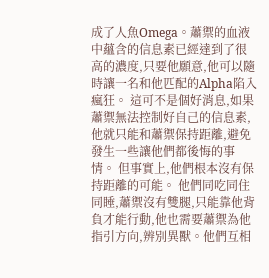成了人魚Omega。蕭禦的血液中蘊含的信息素已經達到了很高的濃度,只要他願意,他可以隨時讓一名和他匹配的Alpha陷入瘋狂。 這可不是個好消息,如果蕭禦無法控制好自己的信息素,他就只能和蕭禦保持距離,避免發生一些讓他們都後悔的事情。 但事實上,他們根本沒有保持距離的可能。 他們同吃同住同睡,蕭禦沒有雙腿,只能靠他背負才能行動,他也需要蕭禦為他指引方向,辨別異獸。他們互相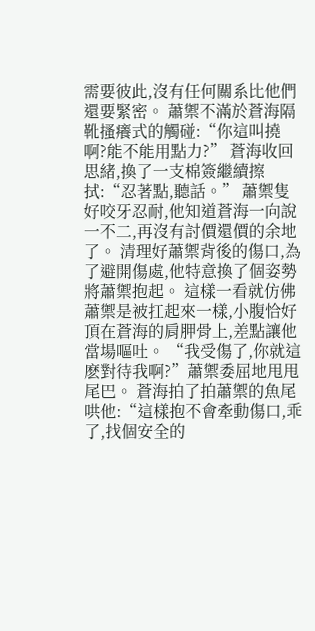需要彼此,沒有任何關系比他們還要緊密。 蕭禦不滿於蒼海隔靴搔癢式的觸碰:“你這叫撓啊?能不能用點力?” 蒼海收回思緒,換了一支棉簽繼續擦拭:“忍著點,聽話。” 蕭禦隻好咬牙忍耐,他知道蒼海一向說一不二,再沒有討價還價的余地了。 清理好蕭禦背後的傷口,為了避開傷處,他特意換了個姿勢將蕭禦抱起。 這樣一看就仿佛蕭禦是被扛起來一樣,小腹恰好頂在蒼海的肩胛骨上,差點讓他當場嘔吐。 “我受傷了,你就這麽對待我啊?”蕭禦委屈地甩甩尾巴。 蒼海拍了拍蕭禦的魚尾哄他:“這樣抱不會牽動傷口,乖了,找個安全的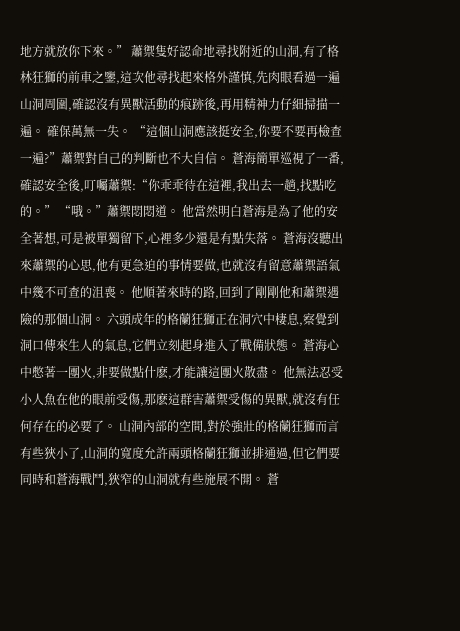地方就放你下來。” 蕭禦隻好認命地尋找附近的山洞,有了格林狂獅的前車之鑒,這次他尋找起來格外謹慎,先肉眼看過一遍山洞周圍,確認沒有異獸活動的痕跡後,再用精神力仔細掃描一遍。 確保萬無一失。 “這個山洞應該挺安全,你要不要再檢查一遍?”蕭禦對自己的判斷也不大自信。 蒼海簡單巡視了一番,確認安全後,叮囑蕭禦:“你乖乖待在這裡,我出去一趟,找點吃的。” “哦。”蕭禦悶悶道。 他當然明白蒼海是為了他的安全著想,可是被單獨留下,心裡多少還是有點失落。 蒼海沒聽出來蕭禦的心思,他有更急迫的事情要做,也就沒有留意蕭禦語氣中幾不可查的沮喪。 他順著來時的路,回到了剛剛他和蕭禦遇險的那個山洞。 六頭成年的格蘭狂獅正在洞穴中棲息,察覺到洞口傳來生人的氣息,它們立刻起身進入了戰備狀態。 蒼海心中憋著一團火,非要做點什麽,才能讓這團火散盡。 他無法忍受小人魚在他的眼前受傷,那麽這群害蕭禦受傷的異獸,就沒有任何存在的必要了。 山洞內部的空間,對於強壯的格蘭狂獅而言有些狹小了,山洞的寬度允許兩頭格蘭狂獅並排通過,但它們要同時和蒼海戰鬥,狹窄的山洞就有些施展不開。 蒼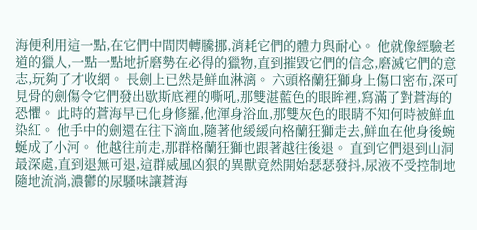海便利用這一點,在它們中間閃轉騰挪,消耗它們的體力與耐心。 他就像經驗老道的獵人,一點一點地折磨勢在必得的獵物,直到摧毀它們的信念,磨滅它們的意志,玩夠了才收網。 長劍上已然是鮮血淋漓。 六頭格蘭狂獅身上傷口密布,深可見骨的劍傷令它們發出歇斯底裡的嘶吼,那雙湛藍色的眼眸裡,寫滿了對蒼海的恐懼。 此時的蒼海早已化身修羅,他渾身浴血,那雙灰色的眼睛不知何時被鮮血染紅。 他手中的劍還在往下滴血,隨著他緩緩向格蘭狂獅走去,鮮血在他身後蜿蜒成了小河。 他越往前走,那群格蘭狂獅也跟著越往後退。 直到它們退到山洞最深處,直到退無可退,這群威風凶狠的異獸竟然開始瑟瑟發抖,尿液不受控制地隨地流淌,濃鬱的尿騷味讓蒼海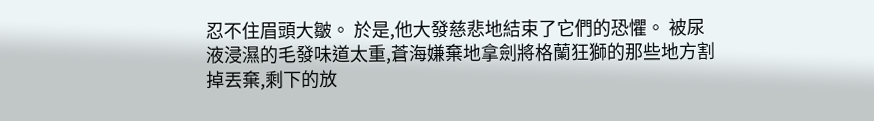忍不住眉頭大皺。 於是,他大發慈悲地結束了它們的恐懼。 被尿液浸濕的毛發味道太重,蒼海嫌棄地拿劍將格蘭狂獅的那些地方割掉丟棄,剩下的放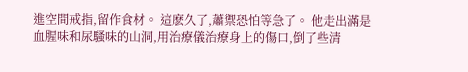進空間戒指,留作食材。 這麽久了,蕭禦恐怕等急了。 他走出滿是血腥味和尿騷味的山洞,用治療儀治療身上的傷口,倒了些清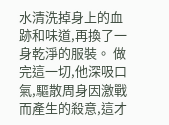水清洗掉身上的血跡和味道,再換了一身乾淨的服裝。 做完這一切,他深吸口氣,驅散周身因激戰而產生的殺意,這才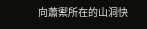向蕭禦所在的山洞快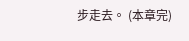步走去。 (本章完)